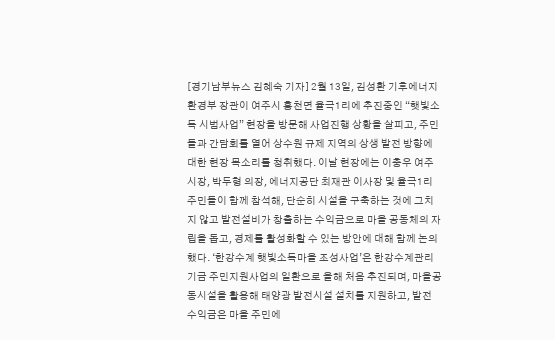[경기남부뉴스 김혜숙 기자] 2월 13일, 김성환 기후에너지환경부 장관이 여주시 흥천면 율극1리에 추진중인 “햇빛소득 시범사업” 현장을 방문해 사업진행 상황을 살피고, 주민들과 간담회를 열어 상수원 규제 지역의 상생 발전 방향에 대한 현장 목소리를 청취했다. 이날 현장에는 이충우 여주시장, 박두형 의장, 에너지공단 최재관 이사장 및 율극1리 주민들이 함께 참석해, 단순히 시설을 구축하는 것에 그치지 않고 발전설비가 창출하는 수익금으로 마을 공동체의 자립을 돕고, 경제를 활성화할 수 있는 방안에 대해 함께 논의했다. ‘한강수계 햇빛소득마을 조성사업’은 한강수계관리기금 주민지원사업의 일환으로 올해 처음 추진되며, 마을공동시설을 활용해 태양광 발전시설 설치를 지원하고, 발전 수익금은 마을 주민에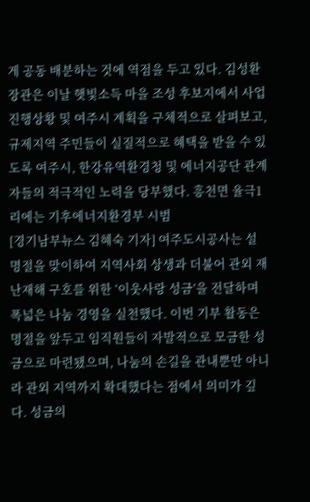게 공동 배분하는 것에 역점을 두고 있다. 김성환 장관은 이날 햇빛소득 마을 조성 후보지에서 사업 진행상황 및 여주시 계획을 구체적으로 살펴보고, 규제지역 주민들이 실질적으로 혜택을 받을 수 있도록 여주시, 한강유역환경청 및 에너지공단 관계자들의 적극적인 노력을 당부했다. 흥천면 율극1리에는 기후에너지환경부 시범
[경기남부뉴스 김혜숙 기자] 여주도시공사는 설 명절을 맞이하여 지역사회 상생과 더불어 관외 재난재해 구호를 위한 ‘이웃사랑 성금’을 전달하며 폭넓은 나눔 경영을 실천했다. 이번 기부 활동은 명절을 앞두고 임직원들이 자발적으로 모금한 성금으로 마련됐으며, 나눔의 손길을 관내뿐만 아니라 관외 지역까지 확대했다는 점에서 의미가 깊다. 성금의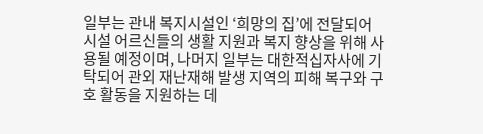일부는 관내 복지시설인 ‘희망의 집’에 전달되어 시설 어르신들의 생활 지원과 복지 향상을 위해 사용될 예정이며, 나머지 일부는 대한적십자사에 기탁되어 관외 재난재해 발생 지역의 피해 복구와 구호 활동을 지원하는 데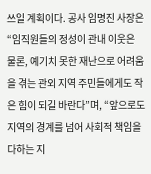쓰일 계획이다. 공사 임명진 사장은 “임직원들의 정성이 관내 이웃은 물론, 예기치 못한 재난으로 어려움을 겪는 관외 지역 주민들에게도 작은 힘이 되길 바란다”며, “앞으로도 지역의 경계를 넘어 사회적 책임을 다하는 지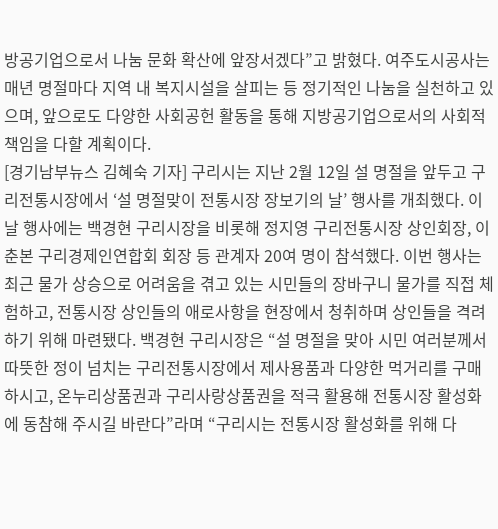방공기업으로서 나눔 문화 확산에 앞장서겠다”고 밝혔다. 여주도시공사는 매년 명절마다 지역 내 복지시설을 살피는 등 정기적인 나눔을 실천하고 있으며, 앞으로도 다양한 사회공헌 활동을 통해 지방공기업으로서의 사회적 책임을 다할 계획이다.
[경기남부뉴스 김혜숙 기자] 구리시는 지난 2월 12일 설 명절을 앞두고 구리전통시장에서 ‘설 명절맞이 전통시장 장보기의 날’ 행사를 개최했다. 이날 행사에는 백경현 구리시장을 비롯해 정지영 구리전통시장 상인회장, 이춘본 구리경제인연합회 회장 등 관계자 20여 명이 참석했다. 이번 행사는 최근 물가 상승으로 어려움을 겪고 있는 시민들의 장바구니 물가를 직접 체험하고, 전통시장 상인들의 애로사항을 현장에서 청취하며 상인들을 격려하기 위해 마련됐다. 백경현 구리시장은 “설 명절을 맞아 시민 여러분께서 따뜻한 정이 넘치는 구리전통시장에서 제사용품과 다양한 먹거리를 구매하시고, 온누리상품권과 구리사랑상품권을 적극 활용해 전통시장 활성화에 동참해 주시길 바란다”라며 “구리시는 전통시장 활성화를 위해 다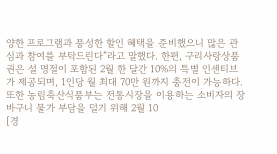양한 프로그램과 풍성한 할인 혜택을 준비했으니 많은 관심과 참여를 부탁드린다”라고 말했다. 한편, 구리사랑상품권은 설 명절이 포함된 2월 한 달간 10%의 특별 인센티브가 제공되며, 1인당 월 최대 70만 원까지 충전이 가능하다. 또한 농림축산식품부는 전통시장을 이용하는 소비자의 장바구니 물가 부담을 덜기 위해 2월 10
[경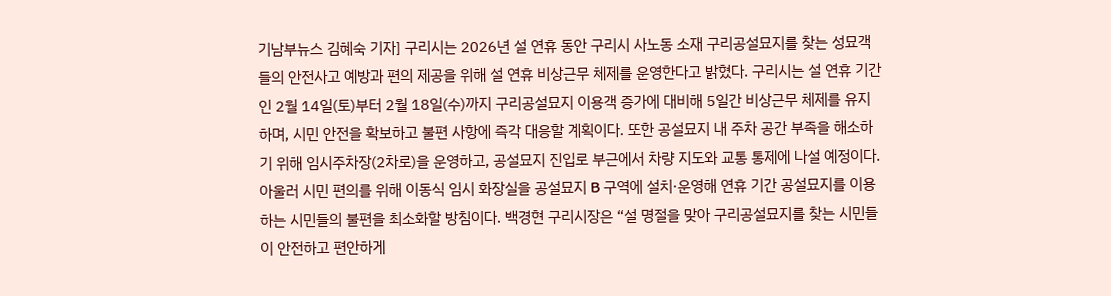기남부뉴스 김혜숙 기자] 구리시는 2026년 설 연휴 동안 구리시 사노동 소재 구리공설묘지를 찾는 성묘객들의 안전사고 예방과 편의 제공을 위해 설 연휴 비상근무 체제를 운영한다고 밝혔다. 구리시는 설 연휴 기간인 2월 14일(토)부터 2월 18일(수)까지 구리공설묘지 이용객 증가에 대비해 5일간 비상근무 체제를 유지하며, 시민 안전을 확보하고 불편 사항에 즉각 대응할 계획이다. 또한 공설묘지 내 주차 공간 부족을 해소하기 위해 임시주차장(2차로)을 운영하고, 공설묘지 진입로 부근에서 차량 지도와 교통 통제에 나설 예정이다. 아울러 시민 편의를 위해 이동식 임시 화장실을 공설묘지 B 구역에 설치·운영해 연휴 기간 공설묘지를 이용하는 시민들의 불편을 최소화할 방침이다. 백경현 구리시장은 “설 명절을 맞아 구리공설묘지를 찾는 시민들이 안전하고 편안하게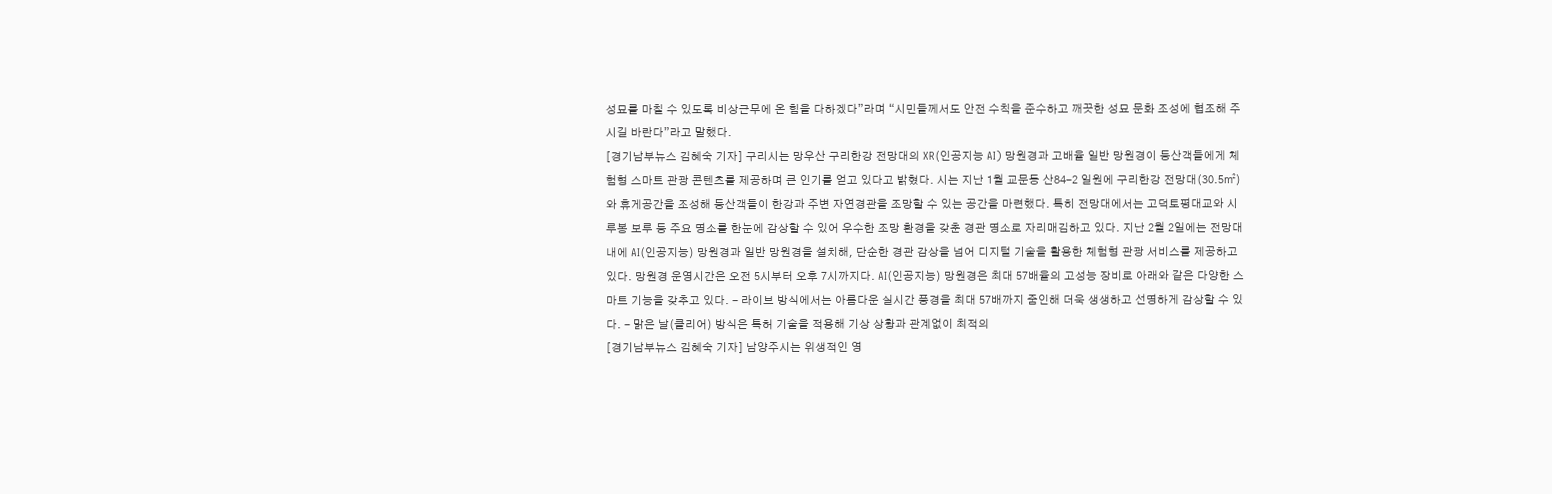성묘를 마칠 수 있도록 비상근무에 온 힘을 다하겠다”라며 “시민들께서도 안전 수칙을 준수하고 깨끗한 성묘 문화 조성에 협조해 주시길 바란다”라고 말했다.
[경기남부뉴스 김혜숙 기자] 구리시는 망우산 구리한강 전망대의 XR(인공지능 AI) 망원경과 고배율 일반 망원경이 등산객들에게 체험형 스마트 관광 콘텐츠를 제공하며 큰 인기를 얻고 있다고 밝혔다. 시는 지난 1월 교문동 산84-2 일원에 구리한강 전망대(30.5㎡)와 휴게공간을 조성해 등산객들이 한강과 주변 자연경관을 조망할 수 있는 공간을 마련했다. 특히 전망대에서는 고덕토평대교와 시루봉 보루 등 주요 명소를 한눈에 감상할 수 있어 우수한 조망 환경을 갖춘 경관 명소로 자리매김하고 있다. 지난 2월 2일에는 전망대 내에 AI(인공지능) 망원경과 일반 망원경을 설치해, 단순한 경관 감상을 넘어 디지털 기술을 활용한 체험형 관광 서비스를 제공하고 있다. 망원경 운영시간은 오전 5시부터 오후 7시까지다. AI(인공지능) 망원경은 최대 57배율의 고성능 장비로 아래와 같은 다양한 스마트 기능을 갖추고 있다. - 라이브 방식에서는 아름다운 실시간 풍경을 최대 57배까지 줌인해 더욱 생생하고 선명하게 감상할 수 있다. - 맑은 날(클리어) 방식은 특허 기술을 적용해 기상 상황과 관계없이 최적의
[경기남부뉴스 김혜숙 기자] 남양주시는 위생적인 영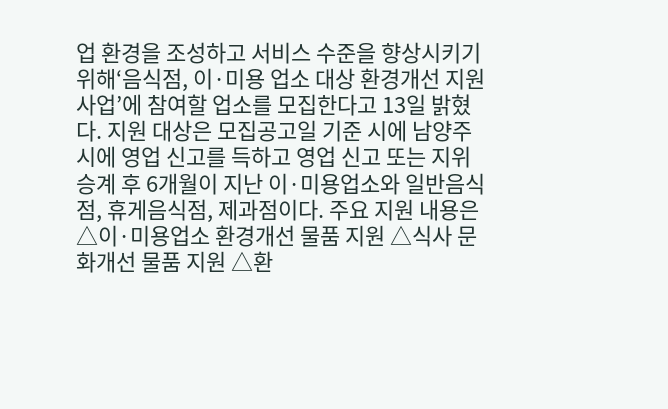업 환경을 조성하고 서비스 수준을 향상시키기 위해‘음식점, 이·미용 업소 대상 환경개선 지원사업’에 참여할 업소를 모집한다고 13일 밝혔다. 지원 대상은 모집공고일 기준 시에 남양주시에 영업 신고를 득하고 영업 신고 또는 지위 승계 후 6개월이 지난 이·미용업소와 일반음식점, 휴게음식점, 제과점이다. 주요 지원 내용은 △이·미용업소 환경개선 물품 지원 △식사 문화개선 물품 지원 △환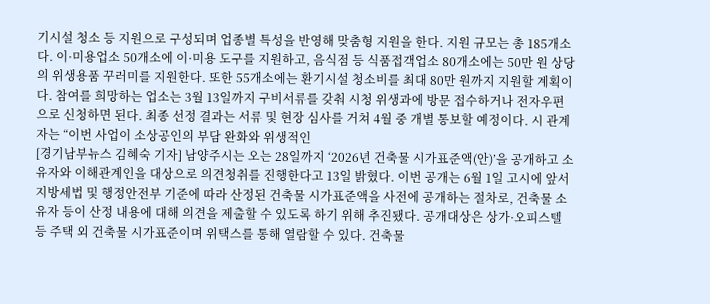기시설 청소 등 지원으로 구성되며 업종별 특성을 반영해 맞춤형 지원을 한다. 지원 규모는 총 185개소다. 이·미용업소 50개소에 이·미용 도구를 지원하고, 음식점 등 식품접객업소 80개소에는 50만 원 상당의 위생용품 꾸러미를 지원한다. 또한 55개소에는 환기시설 청소비를 최대 80만 원까지 지원할 계획이다. 참여를 희망하는 업소는 3월 13일까지 구비서류를 갖춰 시청 위생과에 방문 접수하거나 전자우편으로 신청하면 된다. 최종 선정 결과는 서류 및 현장 심사를 거쳐 4월 중 개별 통보할 예정이다. 시 관계자는 “이번 사업이 소상공인의 부담 완화와 위생적인
[경기남부뉴스 김혜숙 기자] 남양주시는 오는 28일까지 ‘2026년 건축물 시가표준액(안)’을 공개하고 소유자와 이해관계인을 대상으로 의견청취를 진행한다고 13일 밝혔다. 이번 공개는 6월 1일 고시에 앞서 지방세법 및 행정안전부 기준에 따라 산정된 건축물 시가표준액을 사전에 공개하는 절차로, 건축물 소유자 등이 산정 내용에 대해 의견을 제출할 수 있도록 하기 위해 추진됐다. 공개대상은 상가·오피스텔 등 주택 외 건축물 시가표준이며 위택스를 통해 열람할 수 있다. 건축물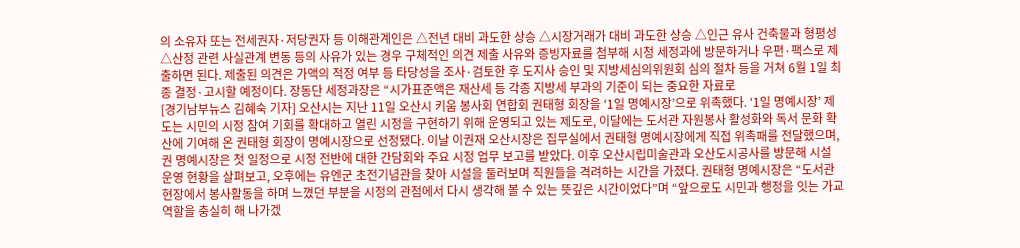의 소유자 또는 전세권자·저당권자 등 이해관계인은 △전년 대비 과도한 상승 △시장거래가 대비 과도한 상승 △인근 유사 건축물과 형평성 △산정 관련 사실관계 변동 등의 사유가 있는 경우 구체적인 의견 제출 사유와 증빙자료를 첨부해 시청 세정과에 방문하거나 우편·팩스로 제출하면 된다. 제출된 의견은 가액의 적정 여부 등 타당성을 조사·검토한 후 도지사 승인 및 지방세심의위원회 심의 절차 등을 거쳐 6월 1일 최종 결정·고시할 예정이다. 장동단 세정과장은 “시가표준액은 재산세 등 각종 지방세 부과의 기준이 되는 중요한 자료로
[경기남부뉴스 김혜숙 기자] 오산시는 지난 11일 오산시 키움 봉사회 연합회 권태형 회장을 ‘1일 명예시장’으로 위촉했다. ‘1일 명예시장’ 제도는 시민의 시정 참여 기회를 확대하고 열린 시정을 구현하기 위해 운영되고 있는 제도로, 이달에는 도서관 자원봉사 활성화와 독서 문화 확산에 기여해 온 권태형 회장이 명예시장으로 선정됐다. 이날 이권재 오산시장은 집무실에서 권태형 명예시장에게 직접 위촉패를 전달했으며, 권 명예시장은 첫 일정으로 시정 전반에 대한 간담회와 주요 시정 업무 보고를 받았다. 이후 오산시립미술관과 오산도시공사를 방문해 시설 운영 현황을 살펴보고, 오후에는 유엔군 초전기념관을 찾아 시설을 둘러보며 직원들을 격려하는 시간을 가졌다. 권태형 명예시장은 “도서관 현장에서 봉사활동을 하며 느꼈던 부분을 시정의 관점에서 다시 생각해 볼 수 있는 뜻깊은 시간이었다”며 “앞으로도 시민과 행정을 잇는 가교 역할을 충실히 해 나가겠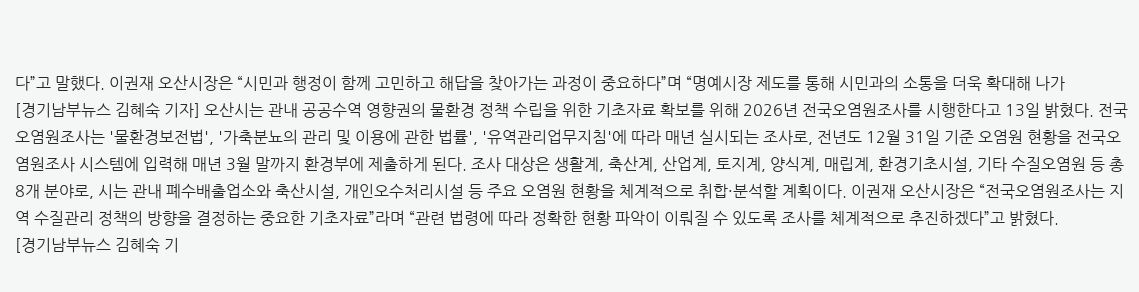다”고 말했다. 이권재 오산시장은 “시민과 행정이 함께 고민하고 해답을 찾아가는 과정이 중요하다”며 “명예시장 제도를 통해 시민과의 소통을 더욱 확대해 나가
[경기남부뉴스 김혜숙 기자] 오산시는 관내 공공수역 영향권의 물환경 정책 수립을 위한 기초자료 확보를 위해 2026년 전국오염원조사를 시행한다고 13일 밝혔다. 전국오염원조사는 '물환경보전법', '가축분뇨의 관리 및 이용에 관한 법률', '유역관리업무지침'에 따라 매년 실시되는 조사로, 전년도 12월 31일 기준 오염원 현황을 전국오염원조사 시스템에 입력해 매년 3월 말까지 환경부에 제출하게 된다. 조사 대상은 생활계, 축산계, 산업계, 토지계, 양식계, 매립계, 환경기초시설, 기타 수질오염원 등 총 8개 분야로, 시는 관내 폐수배출업소와 축산시설, 개인오수처리시설 등 주요 오염원 현황을 체계적으로 취합·분석할 계획이다. 이권재 오산시장은 “전국오염원조사는 지역 수질관리 정책의 방향을 결정하는 중요한 기초자료”라며 “관련 법령에 따라 정확한 현황 파악이 이뤄질 수 있도록 조사를 체계적으로 추진하겠다”고 밝혔다.
[경기남부뉴스 김혜숙 기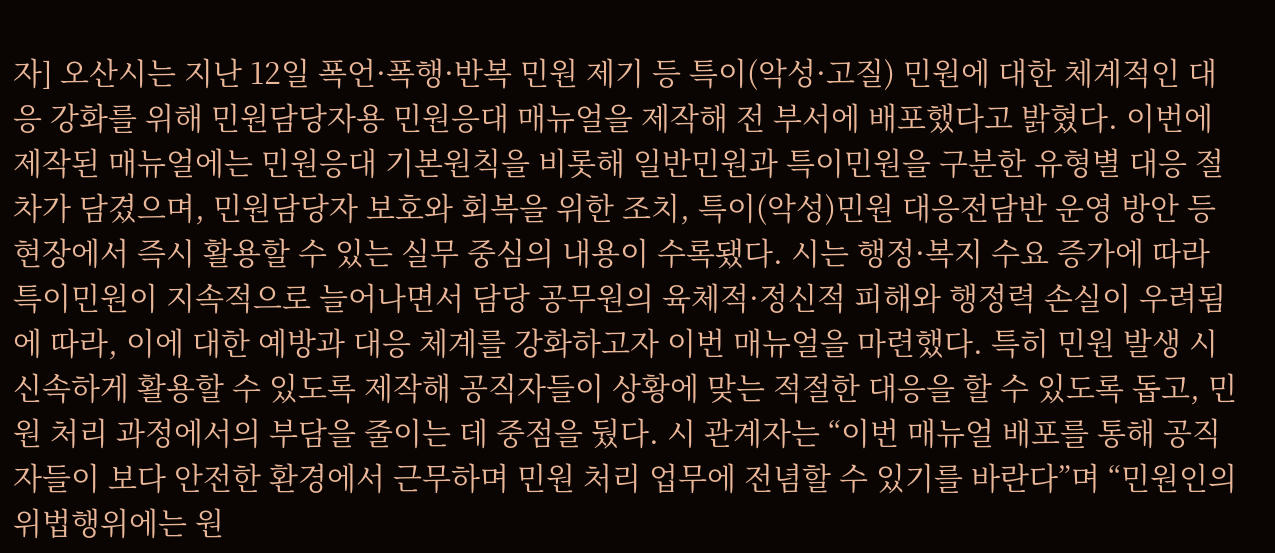자] 오산시는 지난 12일 폭언·폭행·반복 민원 제기 등 특이(악성·고질) 민원에 대한 체계적인 대응 강화를 위해 민원담당자용 민원응대 매뉴얼을 제작해 전 부서에 배포했다고 밝혔다. 이번에 제작된 매뉴얼에는 민원응대 기본원칙을 비롯해 일반민원과 특이민원을 구분한 유형별 대응 절차가 담겼으며, 민원담당자 보호와 회복을 위한 조치, 특이(악성)민원 대응전담반 운영 방안 등 현장에서 즉시 활용할 수 있는 실무 중심의 내용이 수록됐다. 시는 행정·복지 수요 증가에 따라 특이민원이 지속적으로 늘어나면서 담당 공무원의 육체적·정신적 피해와 행정력 손실이 우려됨에 따라, 이에 대한 예방과 대응 체계를 강화하고자 이번 매뉴얼을 마련했다. 특히 민원 발생 시 신속하게 활용할 수 있도록 제작해 공직자들이 상황에 맞는 적절한 대응을 할 수 있도록 돕고, 민원 처리 과정에서의 부담을 줄이는 데 중점을 뒀다. 시 관계자는 “이번 매뉴얼 배포를 통해 공직자들이 보다 안전한 환경에서 근무하며 민원 처리 업무에 전념할 수 있기를 바란다”며 “민원인의 위법행위에는 원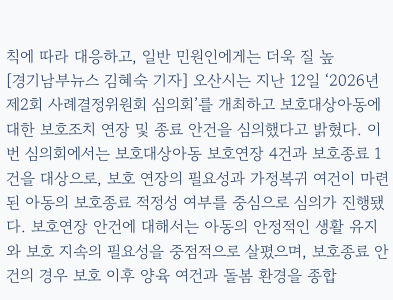칙에 따라 대응하고, 일반 민원인에게는 더욱 질 높
[경기남부뉴스 김혜숙 기자] 오산시는 지난 12일 ‘2026년 제2회 사례결정위원회 심의회’를 개최하고 보호대상아동에 대한 보호조치 연장 및 종료 안건을 심의했다고 밝혔다. 이번 심의회에서는 보호대상아동 보호연장 4건과 보호종료 1건을 대상으로, 보호 연장의 필요성과 가정복귀 여건이 마련된 아동의 보호종료 적정성 여부를 중심으로 심의가 진행됐다. 보호연장 안건에 대해서는 아동의 안정적인 생활 유지와 보호 지속의 필요성을 중점적으로 살폈으며, 보호종료 안건의 경우 보호 이후 양육 여건과 돌봄 환경을 종합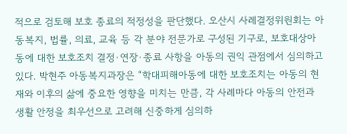적으로 검토해 보호 종료의 적정성을 판단했다. 오산시 사례결정위원회는 아동복지, 법률, 의료, 교육 등 각 분야 전문가로 구성된 기구로, 보호대상아동에 대한 보호조치 결정·연장·종료 사항을 아동의 권익 관점에서 심의하고 있다. 박현주 아동복지과장은 “학대피해아동에 대한 보호조치는 아동의 현재와 이후의 삶에 중요한 영향을 미치는 만큼, 각 사례마다 아동의 안전과 생활 안정을 최우선으로 고려해 신중하게 심의하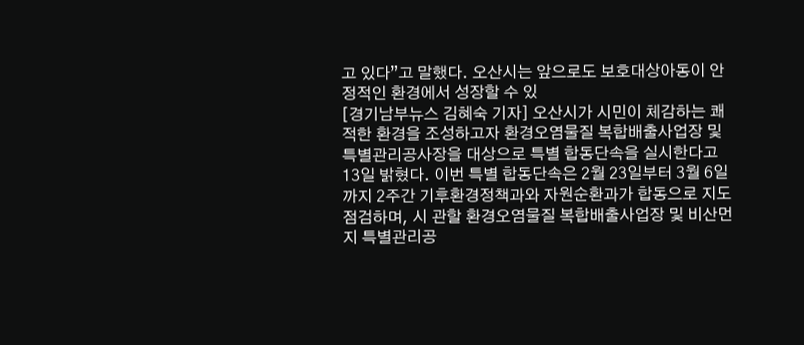고 있다”고 말했다. 오산시는 앞으로도 보호대상아동이 안정적인 환경에서 성장할 수 있
[경기남부뉴스 김혜숙 기자] 오산시가 시민이 체감하는 쾌적한 환경을 조성하고자 환경오염물질 복합배출사업장 및 특별관리공사장을 대상으로 특별 합동단속을 실시한다고 13일 밝혔다. 이번 특별 합동단속은 2월 23일부터 3월 6일까지 2주간 기후환경정책과와 자원순환과가 합동으로 지도점검하며, 시 관할 환경오염물질 복합배출사업장 및 비산먼지 특별관리공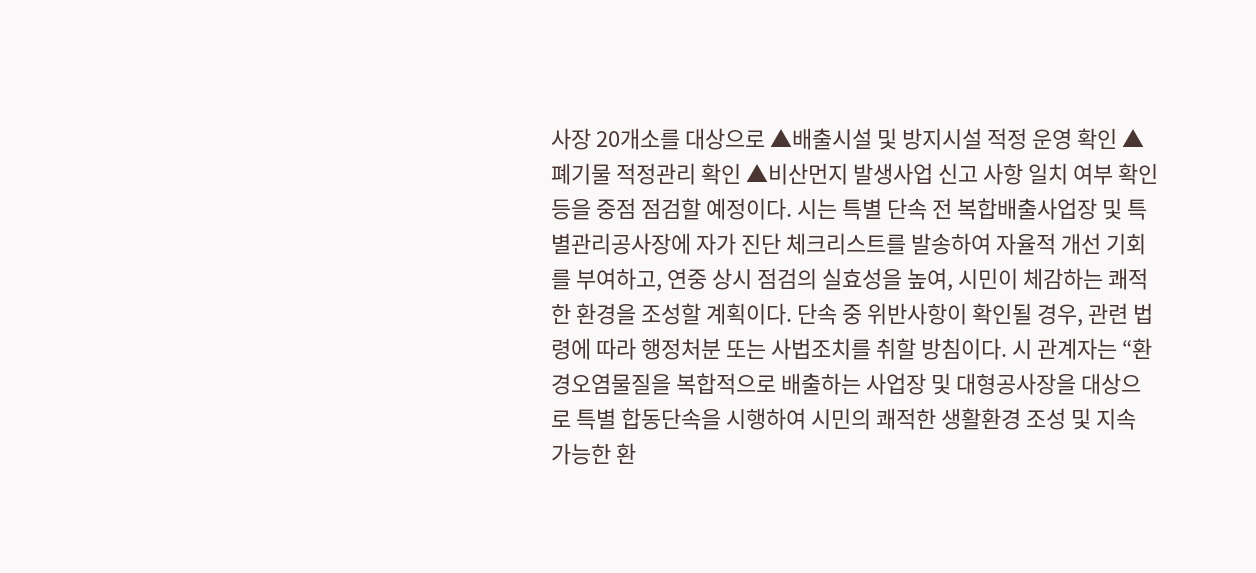사장 20개소를 대상으로 ▲배출시설 및 방지시설 적정 운영 확인 ▲폐기물 적정관리 확인 ▲비산먼지 발생사업 신고 사항 일치 여부 확인 등을 중점 점검할 예정이다. 시는 특별 단속 전 복합배출사업장 및 특별관리공사장에 자가 진단 체크리스트를 발송하여 자율적 개선 기회를 부여하고, 연중 상시 점검의 실효성을 높여, 시민이 체감하는 쾌적한 환경을 조성할 계획이다. 단속 중 위반사항이 확인될 경우, 관련 법령에 따라 행정처분 또는 사법조치를 취할 방침이다. 시 관계자는 “환경오염물질을 복합적으로 배출하는 사업장 및 대형공사장을 대상으로 특별 합동단속을 시행하여 시민의 쾌적한 생활환경 조성 및 지속 가능한 환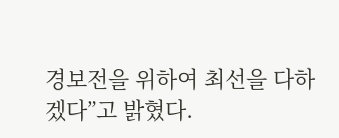경보전을 위하여 최선을 다하겠다”고 밝혔다.